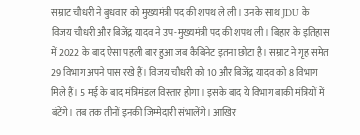सम्राट चौधरी ने बुधवार को मुख्यमंत्री पद की शपथ ले ली। उनके साथ JDU के विजय चौधरी और बिजेंद्र यादव ने उप-मुख्यमंत्री पद की शपथ ली। बिहार के इतिहास में 2022 के बाद ऐसा पहली बार हुआ जब कैबिनेट इतना छोटा है। सम्राट ने गृह समेत 29 विभाग अपने पास रखे हैं। विजय चौधरी को 10 और बिजेंद्र यादव को 8 विभाग मिले हैं। 5 मई के बाद मंत्रिमंडल विस्तार होगा। इसके बाद ये विभाग बाकी मंत्रियों में बंटेंगे। तब तक तीनों इनकी जिम्मेदारी संभालेंगे। आखिर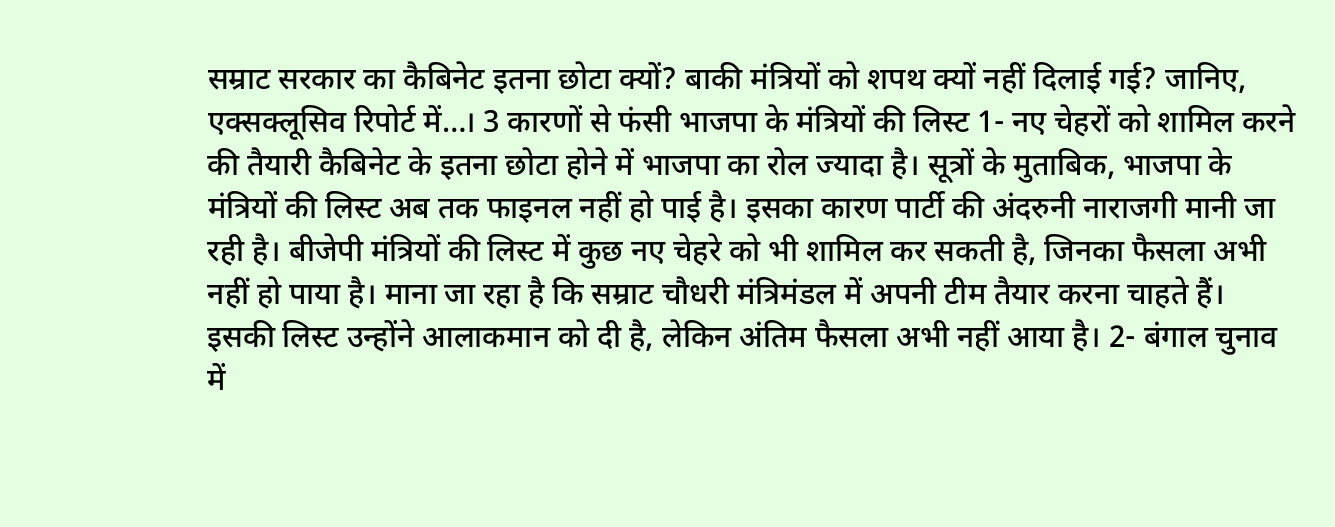सम्राट सरकार का कैबिनेट इतना छोटा क्यों? बाकी मंत्रियों को शपथ क्यों नहीं दिलाई गई? जानिए, एक्सक्लूसिव रिपोर्ट में…। 3 कारणों से फंसी भाजपा के मंत्रियों की लिस्ट 1- नए चेहरों को शामिल करने की तैयारी कैबिनेट के इतना छोटा होने में भाजपा का रोल ज्यादा है। सूत्रों के मुताबिक, भाजपा के मंत्रियों की लिस्ट अब तक फाइनल नहीं हो पाई है। इसका कारण पार्टी की अंदरुनी नाराजगी मानी जा रही है। बीजेपी मंत्रियों की लिस्ट में कुछ नए चेहरे को भी शामिल कर सकती है, जिनका फैसला अभी नहीं हो पाया है। माना जा रहा है कि सम्राट चौधरी मंत्रिमंडल में अपनी टीम तैयार करना चाहते हैं। इसकी लिस्ट उन्होंने आलाकमान को दी है, लेकिन अंतिम फैसला अभी नहीं आया है। 2- बंगाल चुनाव में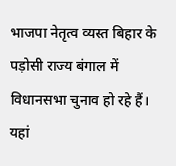भाजपा नेतृत्व व्यस्त बिहार के पड़ोसी राज्य बंगाल में विधानसभा चुनाव हो रहे हैं। यहां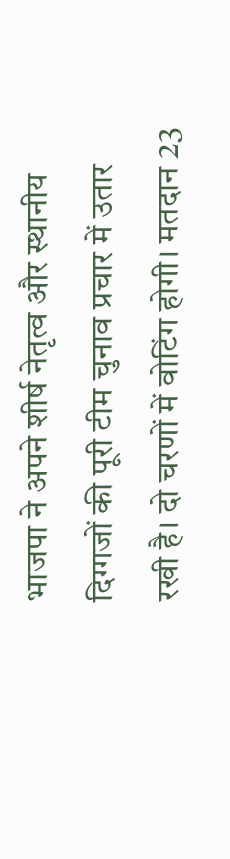भाजपा ने अपने शीर्ष नेतृत्व और स्थानीय दिग्गजों की पूरी टीम चुनाव प्रचार में उतार रखी है। दो चरणों में वोटिंग होगी। मतदान 23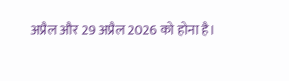अप्रैल और 29 अप्रैल 2026 को होना है।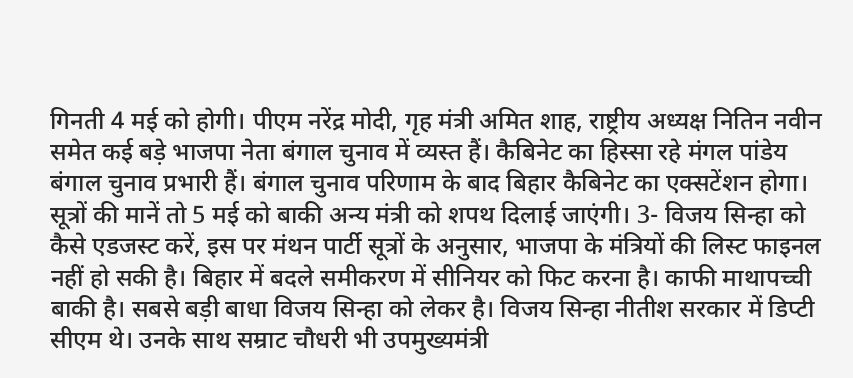गिनती 4 मई को होगी। पीएम नरेंद्र मोदी, गृह मंत्री अमित शाह, राष्ट्रीय अध्यक्ष नितिन नवीन समेत कई बड़े भाजपा नेता बंगाल चुनाव में व्यस्त हैं। कैबिनेट का हिस्सा रहे मंगल पांडेय बंगाल चुनाव प्रभारी हैं। बंगाल चुनाव परिणाम के बाद बिहार कैबिनेट का एक्सटेंशन होगा। सूत्रों की मानें तो 5 मई को बाकी अन्य मंत्री को शपथ दिलाई जाएंगी। 3- विजय सिन्हा को कैसे एडजस्ट करें, इस पर मंथन पार्टी सूत्रों के अनुसार, भाजपा के मंत्रियों की लिस्ट फाइनल नहीं हो सकी है। बिहार में बदले समीकरण में सीनियर को फिट करना है। काफी माथापच्ची बाकी है। सबसे बड़ी बाधा विजय सिन्हा को लेकर है। विजय सिन्हा नीतीश सरकार में डिप्टी सीएम थे। उनके साथ सम्राट चौधरी भी उपमुख्यमंत्री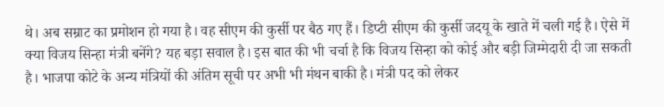थे। अब सम्राट का प्रमोशन हो गया है। वह सीएम की कुर्सी पर बैठ गए हैं। डिप्टी सीएम की कुर्सी जदयू के खाते में चली गई है। ऐसे में क्या विजय सिन्हा मंत्री बनेंगे? यह बड़ा सवाल है। इस बात की भी चर्चा है कि विजय सिन्हा को कोई और बड़ी जिम्मेदारी दी जा सकती है। भाजपा कोटे के अन्य मंत्रियों की अंतिम सूची पर अभी भी मंथन बाकी है। मंत्री पद को लेकर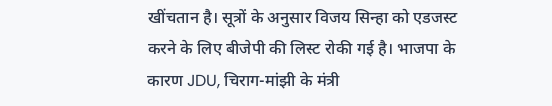खींचतान है। सूत्रों के अनुसार विजय सिन्हा को एडजस्ट करने के लिए बीजेपी की लिस्ट रोकी गई है। भाजपा के कारण JDU, चिराग-मांझी के मंत्री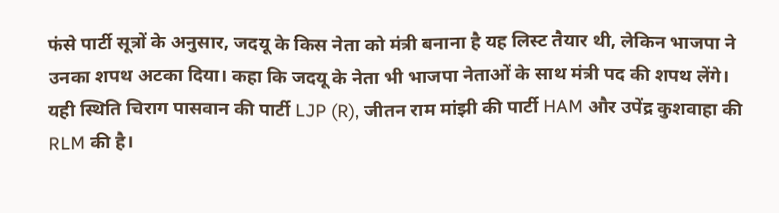फंसे पार्टी सूत्रों के अनुसार, जदयू के किस नेता को मंत्री बनाना है यह लिस्ट तैयार थी, लेकिन भाजपा ने उनका शपथ अटका दिया। कहा कि जदयू के नेता भी भाजपा नेताओं के साथ मंत्री पद की शपथ लेंगे। यही स्थिति चिराग पासवान की पार्टी LJP (R), जीतन राम मांझी की पार्टी HAM और उपेंद्र कुशवाहा की RLM की है।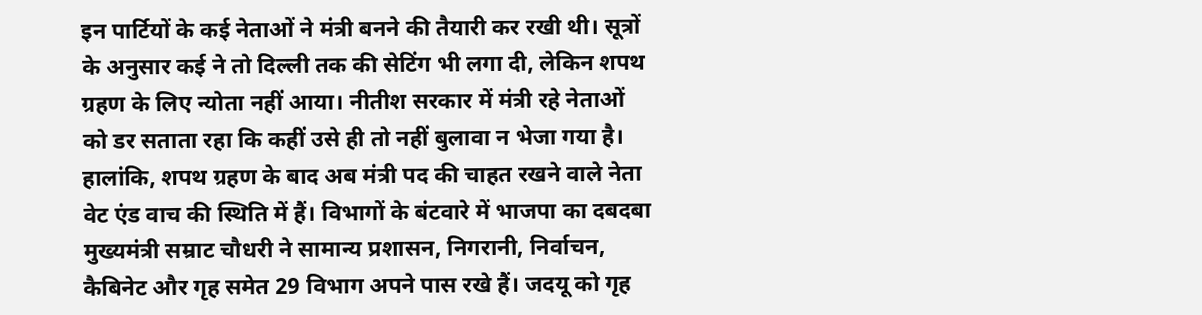इन पार्टियों के कई नेताओं ने मंत्री बनने की तैयारी कर रखी थी। सूत्रों के अनुसार कई ने तो दिल्ली तक की सेटिंग भी लगा दी, लेकिन शपथ ग्रहण के लिए न्योता नहीं आया। नीतीश सरकार में मंत्री रहे नेताओं को डर सताता रहा कि कहीं उसे ही तो नहीं बुलावा न भेजा गया है। हालांकि, शपथ ग्रहण के बाद अब मंत्री पद की चाहत रखने वाले नेता वेट एंड वाच की स्थिति में हैं। विभागों के बंटवारे में भाजपा का दबदबा मुख्यमंत्री सम्राट चौधरी ने सामान्य प्रशासन, निगरानी, निर्वाचन, कैबिनेट और गृह समेत 29 विभाग अपने पास रखे हैं। जदयू को गृह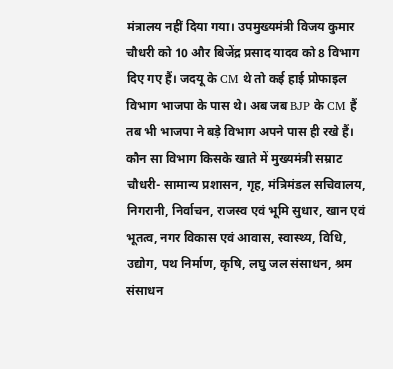मंत्रालय नहीं दिया गया। उपमुख्यमंत्री विजय कुमार चौधरी को 10 और बिजेंद्र प्रसाद यादव को 8 विभाग दिए गए हैं। जदयू के CM थे तो कई हाई प्रोफाइल विभाग भाजपा के पास थे। अब जब BJP के CM हैं तब भी भाजपा ने बड़े विभाग अपने पास ही रखे हैं। कौन सा विभाग किसके खाते में मुख्यमंत्री सम्राट चौधरी- सामान्य प्रशासन, गृह, मंत्रिमंडल सचिवालय, निगरानी, निर्वाचन, राजस्व एवं भूमि सुधार, खान एवं भूतत्व, नगर विकास एवं आवास, स्वास्थ्य, विधि, उद्योग, पथ निर्माण, कृषि, लघु जल संसाधन, श्रम संसाधन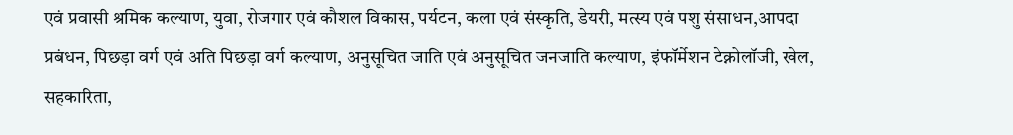एवं प्रवासी श्रमिक कल्याण, युवा, रोजगार एवं कौशल विकास, पर्यटन, कला एवं संस्कृति, डेयरी, मत्स्य एवं पशु संसाधन,आपदा प्रबंधन, पिछड़ा वर्ग एवं अति पिछड़ा वर्ग कल्याण, अनुसूचित जाति एवं अनुसूचित जनजाति कल्याण, इंफॉर्मेशन टेक्नोलॉजी, खेल, सहकारिता,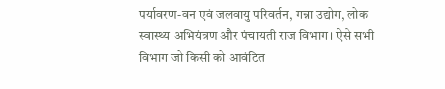पर्यावरण-वन एवं जलवायु परिवर्तन, गन्ना उद्योग, लोक स्वास्थ्य अभियंत्रण और पंचायती राज विभाग। ऐसे सभी विभाग जो किसी को आवंटित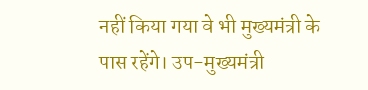नहीं किया गया वे भी मुख्यमंत्री के पास रहेंगे। उप-मुख्यमंत्री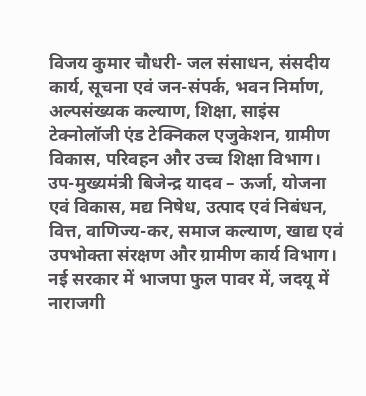विजय कुमार चौधरी- जल संसाधन, संसदीय कार्य, सूचना एवं जन-संपर्क, भवन निर्माण, अल्पसंख्यक कल्याण, शिक्षा, साइंस टेक्नोलॉजी एंड टेक्निकल एजुकेशन, ग्रामीण विकास, परिवहन और उच्च शिक्षा विभाग। उप-मुख्यमंत्री बिजेन्द्र यादव – ऊर्जा, योजना एवं विकास, मद्य निषेध, उत्पाद एवं निबंधन, वित्त, वाणिज्य-कर, समाज कल्याण, खाद्य एवं उपभोक्ता संरक्षण और ग्रामीण कार्य विभाग। नई सरकार में भाजपा फुल पावर में, जदयू में नाराजगी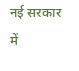नई सरकार में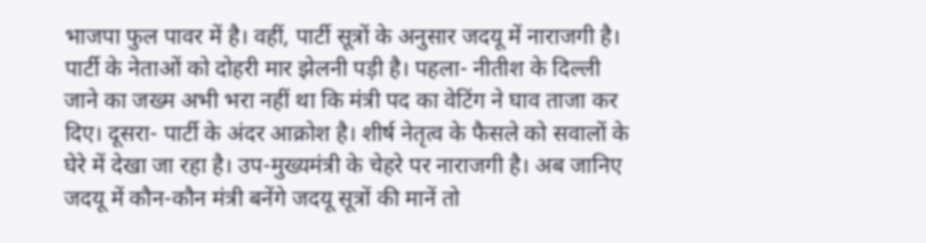भाजपा फुल पावर में है। वहीं, पार्टी सूत्रों के अनुसार जदयू में नाराजगी है। पार्टी के नेताओं को दोहरी मार झेलनी पड़ी है। पहला- नीतीश के दिल्ली जाने का जख्म अभी भरा नहीं था कि मंत्री पद का वेटिंग ने घाव ताजा कर दिए। दूसरा- पार्टी के अंदर आक्रोश है। शीर्ष नेतृत्व के फैसले को सवालों के घेरे में देखा जा रहा है। उप-मुख्यमंत्री के चेहरे पर नाराजगी है। अब जानिए जदयू में कौन-कौन मंत्री बनेंगे जदयू सूत्रों की मानें तो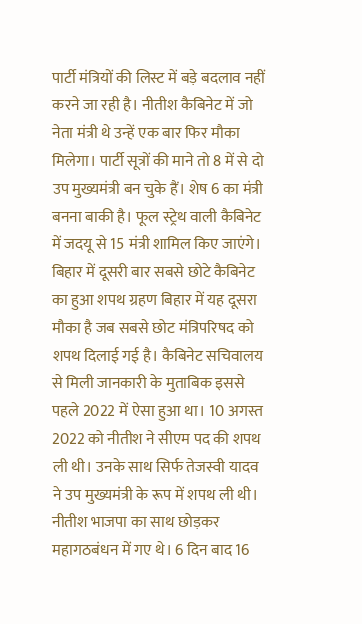पार्टी मंत्रियों की लिस्ट में बड़े बदलाव नहीं करने जा रही है। नीतीश कैबिनेट में जो नेता मंत्री थे उन्हें एक बार फिर मौका मिलेगा। पार्टी सूत्रों की माने तो 8 में से दो उप मुख्यमंत्री बन चुके हैं। शेष 6 का मंत्री बनना बाकी है। फूल स्ट्रेथ वाली कैबिनेट में जदयू से 15 मंत्री शामिल किए जाएंगे। बिहार में दूसरी बार सबसे छोटे कैबिनेट का हुआ शपथ ग्रहण बिहार में यह दूसरा मौका है जब सबसे छोट मंत्रिपरिषद को शपथ दिलाई गई है। कैबिनेट सचिवालय से मिली जानकारी के मुताबिक इससे पहले 2022 में ऐसा हुआ था। 10 अगस्त 2022 को नीतीश ने सीएम पद की शपथ ली थी। उनके साथ सिर्फ तेजस्वी यादव ने उप मुख्यमंत्री के रूप में शपथ ली थी। नीतीश भाजपा का साथ छोड़कर महागठबंधन में गए थे। 6 दिन बाद 16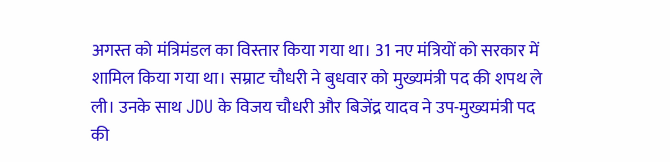अगस्त को मंत्रिमंडल का विस्तार किया गया था। 31 नए मंत्रियों को सरकार में शामिल किया गया था। सम्राट चौधरी ने बुधवार को मुख्यमंत्री पद की शपथ ले ली। उनके साथ JDU के विजय चौधरी और बिजेंद्र यादव ने उप-मुख्यमंत्री पद की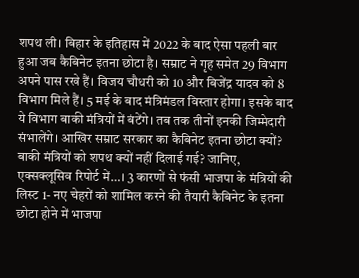शपथ ली। बिहार के इतिहास में 2022 के बाद ऐसा पहली बार हुआ जब कैबिनेट इतना छोटा है। सम्राट ने गृह समेत 29 विभाग अपने पास रखे हैं। विजय चौधरी को 10 और बिजेंद्र यादव को 8 विभाग मिले हैं। 5 मई के बाद मंत्रिमंडल विस्तार होगा। इसके बाद ये विभाग बाकी मंत्रियों में बंटेंगे। तब तक तीनों इनकी जिम्मेदारी संभालेंगे। आखिर सम्राट सरकार का कैबिनेट इतना छोटा क्यों? बाकी मंत्रियों को शपथ क्यों नहीं दिलाई गई? जानिए, एक्सक्लूसिव रिपोर्ट में…। 3 कारणों से फंसी भाजपा के मंत्रियों की लिस्ट 1- नए चेहरों को शामिल करने की तैयारी कैबिनेट के इतना छोटा होने में भाजपा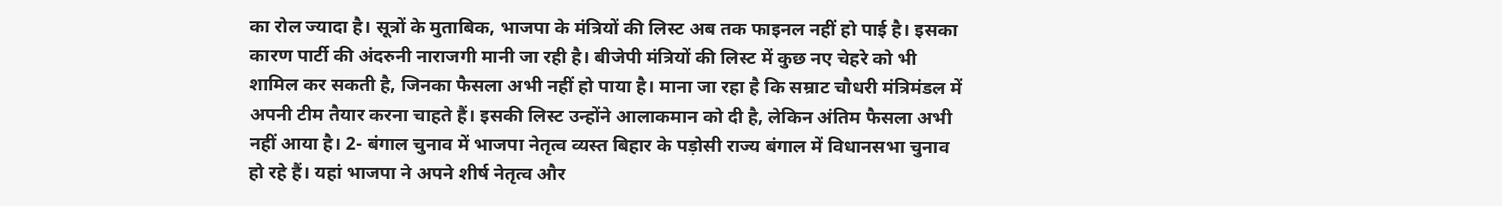का रोल ज्यादा है। सूत्रों के मुताबिक, भाजपा के मंत्रियों की लिस्ट अब तक फाइनल नहीं हो पाई है। इसका कारण पार्टी की अंदरुनी नाराजगी मानी जा रही है। बीजेपी मंत्रियों की लिस्ट में कुछ नए चेहरे को भी शामिल कर सकती है, जिनका फैसला अभी नहीं हो पाया है। माना जा रहा है कि सम्राट चौधरी मंत्रिमंडल में अपनी टीम तैयार करना चाहते हैं। इसकी लिस्ट उन्होंने आलाकमान को दी है, लेकिन अंतिम फैसला अभी नहीं आया है। 2- बंगाल चुनाव में भाजपा नेतृत्व व्यस्त बिहार के पड़ोसी राज्य बंगाल में विधानसभा चुनाव हो रहे हैं। यहां भाजपा ने अपने शीर्ष नेतृत्व और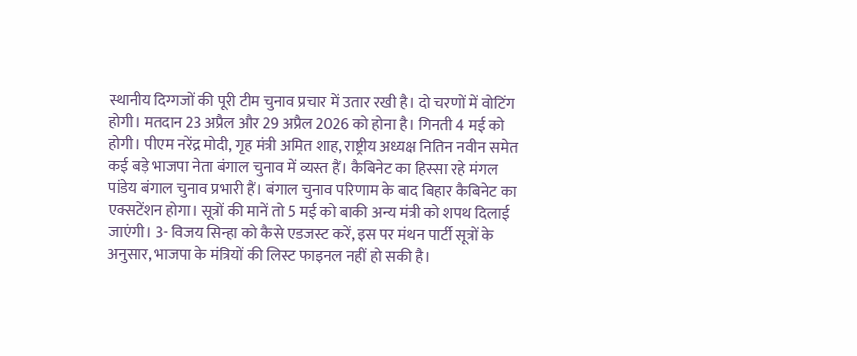स्थानीय दिग्गजों की पूरी टीम चुनाव प्रचार में उतार रखी है। दो चरणों में वोटिंग होगी। मतदान 23 अप्रैल और 29 अप्रैल 2026 को होना है। गिनती 4 मई को होगी। पीएम नरेंद्र मोदी, गृह मंत्री अमित शाह, राष्ट्रीय अध्यक्ष नितिन नवीन समेत कई बड़े भाजपा नेता बंगाल चुनाव में व्यस्त हैं। कैबिनेट का हिस्सा रहे मंगल पांडेय बंगाल चुनाव प्रभारी हैं। बंगाल चुनाव परिणाम के बाद बिहार कैबिनेट का एक्सटेंशन होगा। सूत्रों की मानें तो 5 मई को बाकी अन्य मंत्री को शपथ दिलाई जाएंगी। 3- विजय सिन्हा को कैसे एडजस्ट करें, इस पर मंथन पार्टी सूत्रों के अनुसार, भाजपा के मंत्रियों की लिस्ट फाइनल नहीं हो सकी है।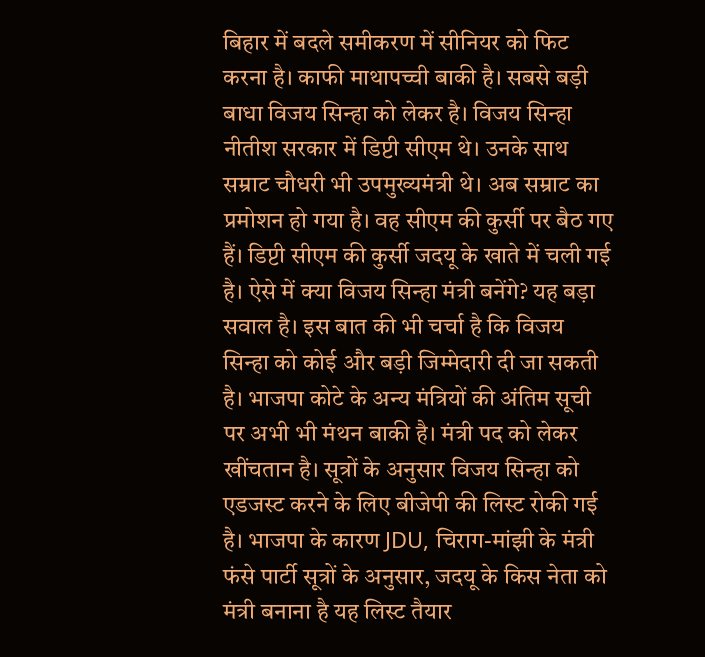बिहार में बदले समीकरण में सीनियर को फिट करना है। काफी माथापच्ची बाकी है। सबसे बड़ी बाधा विजय सिन्हा को लेकर है। विजय सिन्हा नीतीश सरकार में डिप्टी सीएम थे। उनके साथ सम्राट चौधरी भी उपमुख्यमंत्री थे। अब सम्राट का प्रमोशन हो गया है। वह सीएम की कुर्सी पर बैठ गए हैं। डिप्टी सीएम की कुर्सी जदयू के खाते में चली गई है। ऐसे में क्या विजय सिन्हा मंत्री बनेंगे? यह बड़ा सवाल है। इस बात की भी चर्चा है कि विजय सिन्हा को कोई और बड़ी जिम्मेदारी दी जा सकती है। भाजपा कोटे के अन्य मंत्रियों की अंतिम सूची पर अभी भी मंथन बाकी है। मंत्री पद को लेकर खींचतान है। सूत्रों के अनुसार विजय सिन्हा को एडजस्ट करने के लिए बीजेपी की लिस्ट रोकी गई है। भाजपा के कारण JDU, चिराग-मांझी के मंत्री फंसे पार्टी सूत्रों के अनुसार, जदयू के किस नेता को मंत्री बनाना है यह लिस्ट तैयार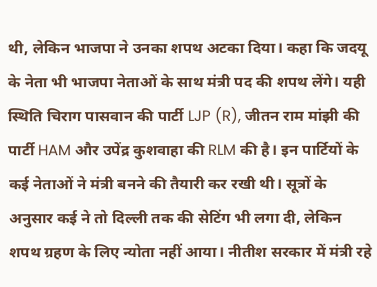थी, लेकिन भाजपा ने उनका शपथ अटका दिया। कहा कि जदयू के नेता भी भाजपा नेताओं के साथ मंत्री पद की शपथ लेंगे। यही स्थिति चिराग पासवान की पार्टी LJP (R), जीतन राम मांझी की पार्टी HAM और उपेंद्र कुशवाहा की RLM की है। इन पार्टियों के कई नेताओं ने मंत्री बनने की तैयारी कर रखी थी। सूत्रों के अनुसार कई ने तो दिल्ली तक की सेटिंग भी लगा दी, लेकिन शपथ ग्रहण के लिए न्योता नहीं आया। नीतीश सरकार में मंत्री रहे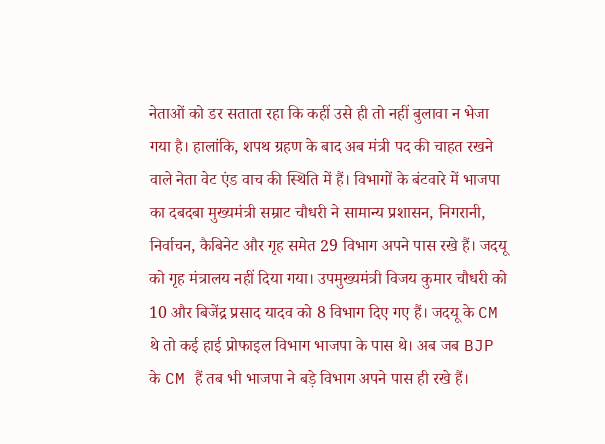नेताओं को डर सताता रहा कि कहीं उसे ही तो नहीं बुलावा न भेजा गया है। हालांकि, शपथ ग्रहण के बाद अब मंत्री पद की चाहत रखने वाले नेता वेट एंड वाच की स्थिति में हैं। विभागों के बंटवारे में भाजपा का दबदबा मुख्यमंत्री सम्राट चौधरी ने सामान्य प्रशासन, निगरानी, निर्वाचन, कैबिनेट और गृह समेत 29 विभाग अपने पास रखे हैं। जदयू को गृह मंत्रालय नहीं दिया गया। उपमुख्यमंत्री विजय कुमार चौधरी को 10 और बिजेंद्र प्रसाद यादव को 8 विभाग दिए गए हैं। जदयू के CM थे तो कई हाई प्रोफाइल विभाग भाजपा के पास थे। अब जब BJP के CM हैं तब भी भाजपा ने बड़े विभाग अपने पास ही रखे हैं।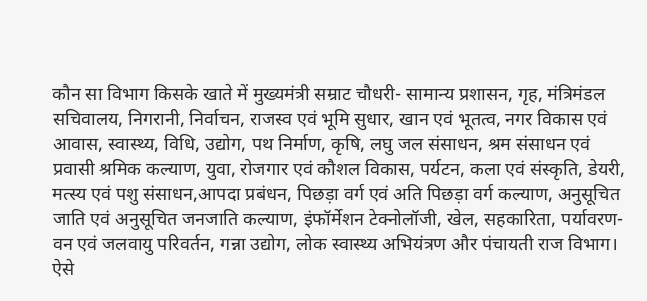कौन सा विभाग किसके खाते में मुख्यमंत्री सम्राट चौधरी- सामान्य प्रशासन, गृह, मंत्रिमंडल सचिवालय, निगरानी, निर्वाचन, राजस्व एवं भूमि सुधार, खान एवं भूतत्व, नगर विकास एवं आवास, स्वास्थ्य, विधि, उद्योग, पथ निर्माण, कृषि, लघु जल संसाधन, श्रम संसाधन एवं प्रवासी श्रमिक कल्याण, युवा, रोजगार एवं कौशल विकास, पर्यटन, कला एवं संस्कृति, डेयरी, मत्स्य एवं पशु संसाधन,आपदा प्रबंधन, पिछड़ा वर्ग एवं अति पिछड़ा वर्ग कल्याण, अनुसूचित जाति एवं अनुसूचित जनजाति कल्याण, इंफॉर्मेशन टेक्नोलॉजी, खेल, सहकारिता, पर्यावरण-वन एवं जलवायु परिवर्तन, गन्ना उद्योग, लोक स्वास्थ्य अभियंत्रण और पंचायती राज विभाग। ऐसे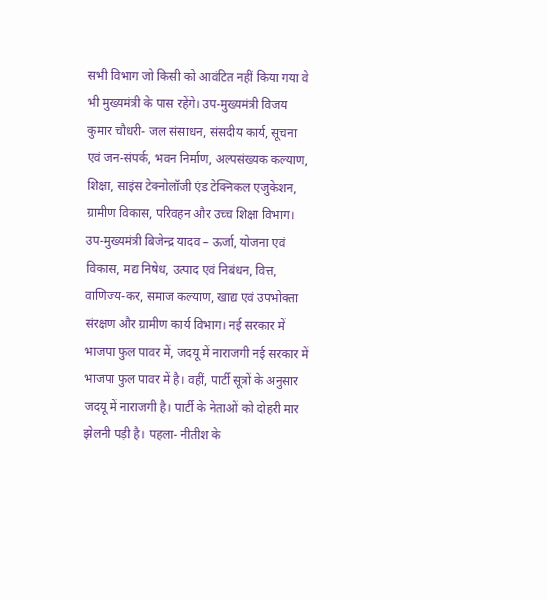सभी विभाग जो किसी को आवंटित नहीं किया गया वे भी मुख्यमंत्री के पास रहेंगे। उप-मुख्यमंत्री विजय कुमार चौधरी- जल संसाधन, संसदीय कार्य, सूचना एवं जन-संपर्क, भवन निर्माण, अल्पसंख्यक कल्याण, शिक्षा, साइंस टेक्नोलॉजी एंड टेक्निकल एजुकेशन, ग्रामीण विकास, परिवहन और उच्च शिक्षा विभाग। उप-मुख्यमंत्री बिजेन्द्र यादव – ऊर्जा, योजना एवं विकास, मद्य निषेध, उत्पाद एवं निबंधन, वित्त, वाणिज्य-कर, समाज कल्याण, खाद्य एवं उपभोक्ता संरक्षण और ग्रामीण कार्य विभाग। नई सरकार में भाजपा फुल पावर में, जदयू में नाराजगी नई सरकार में भाजपा फुल पावर में है। वहीं, पार्टी सूत्रों के अनुसार जदयू में नाराजगी है। पार्टी के नेताओं को दोहरी मार झेलनी पड़ी है। पहला- नीतीश के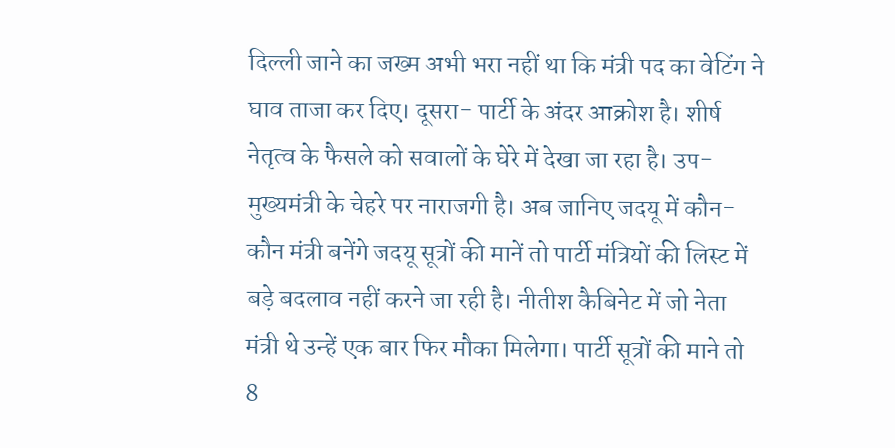दिल्ली जाने का जख्म अभी भरा नहीं था कि मंत्री पद का वेटिंग ने घाव ताजा कर दिए। दूसरा- पार्टी के अंदर आक्रोश है। शीर्ष नेतृत्व के फैसले को सवालों के घेरे में देखा जा रहा है। उप-मुख्यमंत्री के चेहरे पर नाराजगी है। अब जानिए जदयू में कौन-कौन मंत्री बनेंगे जदयू सूत्रों की मानें तो पार्टी मंत्रियों की लिस्ट में बड़े बदलाव नहीं करने जा रही है। नीतीश कैबिनेट में जो नेता मंत्री थे उन्हें एक बार फिर मौका मिलेगा। पार्टी सूत्रों की माने तो 8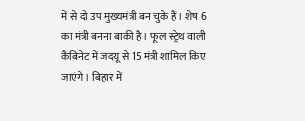में से दो उप मुख्यमंत्री बन चुके हैं। शेष 6 का मंत्री बनना बाकी है। फूल स्ट्रेथ वाली कैबिनेट में जदयू से 15 मंत्री शामिल किए जाएंगे। बिहार में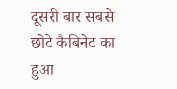दूसरी बार सबसे छोटे कैबिनेट का हुआ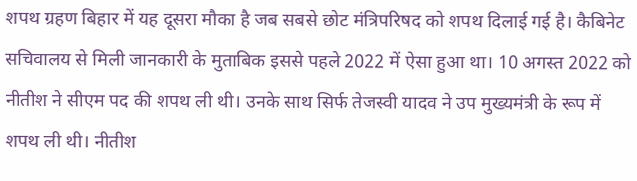शपथ ग्रहण बिहार में यह दूसरा मौका है जब सबसे छोट मंत्रिपरिषद को शपथ दिलाई गई है। कैबिनेट सचिवालय से मिली जानकारी के मुताबिक इससे पहले 2022 में ऐसा हुआ था। 10 अगस्त 2022 को नीतीश ने सीएम पद की शपथ ली थी। उनके साथ सिर्फ तेजस्वी यादव ने उप मुख्यमंत्री के रूप में शपथ ली थी। नीतीश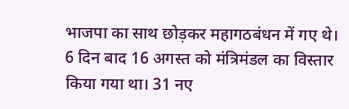भाजपा का साथ छोड़कर महागठबंधन में गए थे। 6 दिन बाद 16 अगस्त को मंत्रिमंडल का विस्तार किया गया था। 31 नए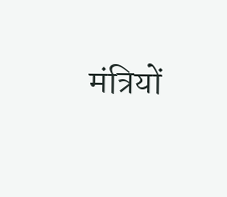मंत्रियों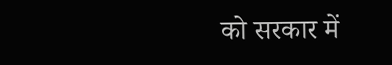को सरकार में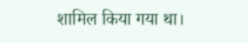शामिल किया गया था।